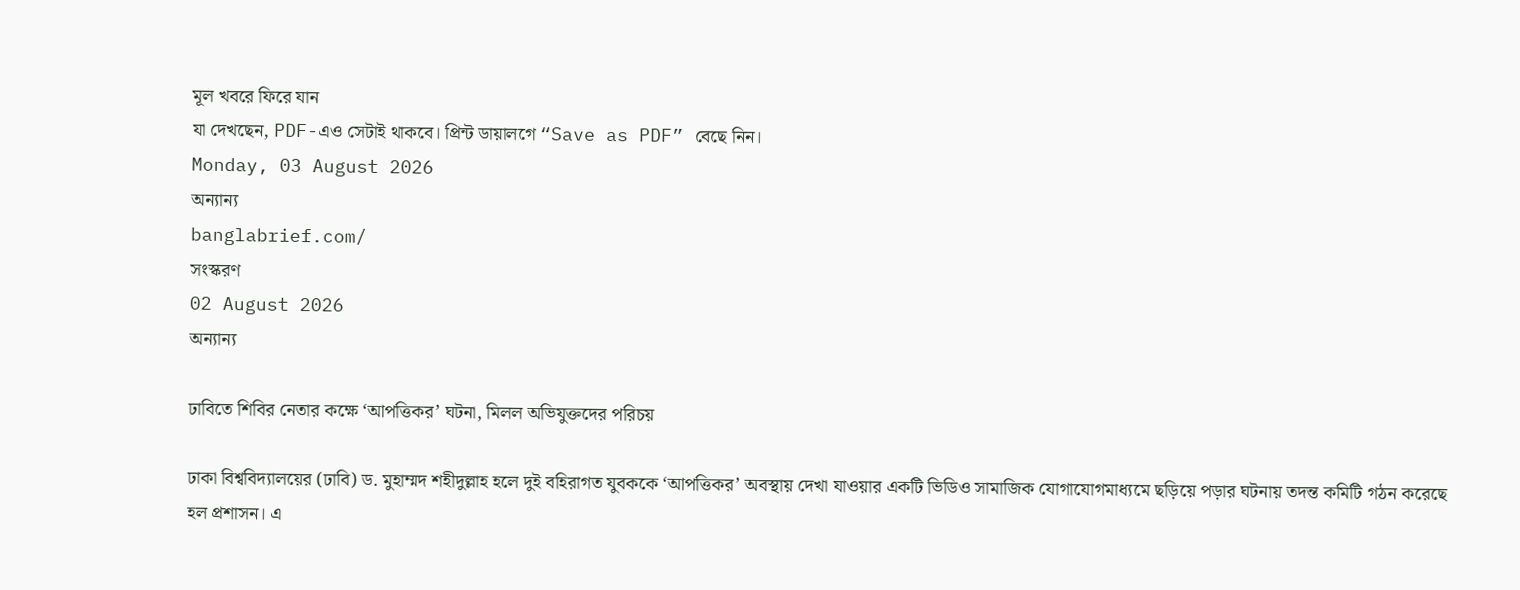মূল খবরে ফিরে যান
যা দেখছেন, PDF-এও সেটাই থাকবে। প্রিন্ট ডায়ালগে “Save as PDF” বেছে নিন।
Monday, 03 August 2026
অন্যান্য
banglabrief.com/
সংস্করণ
02 August 2026
অন্যান্য

ঢাবিতে শিবির নেতার কক্ষে ‘আপত্তিকর’ ঘটনা, মিলল অভিযুক্তদের পরিচয়

ঢাকা বিশ্ববিদ্যালয়ের (ঢাবি) ড. মুহাম্মদ শহীদুল্লাহ হলে দুই বহিরাগত যুবককে ‘আপত্তিকর’ অবস্থায় দেখা যাওয়ার একটি ভিডিও সামাজিক যোগাযোগমাধ্যমে ছড়িয়ে পড়ার ঘটনায় তদন্ত কমিটি গঠন করেছে হল প্রশাসন। এ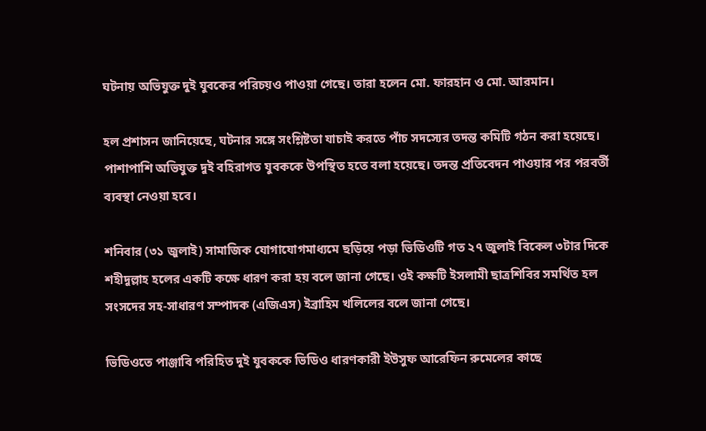ঘটনায় অভিযুক্ত দুই যুবকের পরিচয়ও পাওয়া গেছে। তারা হলেন মো. ফারহান ও মো. আরমান।

হল প্রশাসন জানিয়েছে, ঘটনার সঙ্গে সংশ্লিষ্টতা যাচাই করতে পাঁচ সদস্যের তদন্ত কমিটি গঠন করা হয়েছে। পাশাপাশি অভিযুক্ত দুই বহিরাগত যুবককে উপস্থিত হতে বলা হয়েছে। তদন্ত প্রতিবেদন পাওয়ার পর পরবর্তী ব্যবস্থা নেওয়া হবে।

শনিবার (৩১ জুলাই) সামাজিক যোগাযোগমাধ্যমে ছড়িয়ে পড়া ভিডিওটি গত ২৭ জুলাই বিকেল ৩টার দিকে শহীদুল্লাহ হলের একটি কক্ষে ধারণ করা হয় বলে জানা গেছে। ওই কক্ষটি ইসলামী ছাত্রশিবির সমর্থিত হল সংসদের সহ-সাধারণ সম্পাদক (এজিএস) ইব্রাহিম খলিলের বলে জানা গেছে।

ভিডিওতে পাঞ্জাবি পরিহিত দুই যুবককে ভিডিও ধারণকারী ইউসুফ আরেফিন রুমেলের কাছে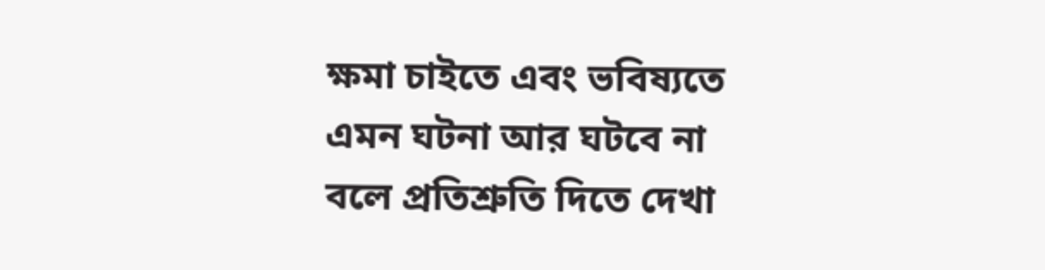ক্ষমা চাইতে এবং ভবিষ্যতে এমন ঘটনা আর ঘটবে না বলে প্রতিশ্রুতি দিতে দেখা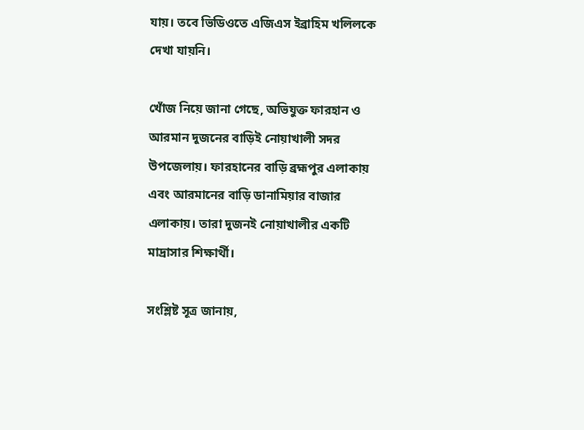যায়। তবে ভিডিওতে এজিএস ইব্রাহিম খলিলকে দেখা যায়নি।

খোঁজ নিয়ে জানা গেছে, অভিযুক্ত ফারহান ও আরমান দুজনের বাড়িই নোয়াখালী সদর উপজেলায়। ফারহানের বাড়ি ব্রহ্মপুর এলাকায় এবং আরমানের বাড়ি ডানামিয়ার বাজার এলাকায়। তারা দুজনই নোয়াখালীর একটি মাদ্রাসার শিক্ষার্থী।

সংশ্লিষ্ট সূত্র জানায়,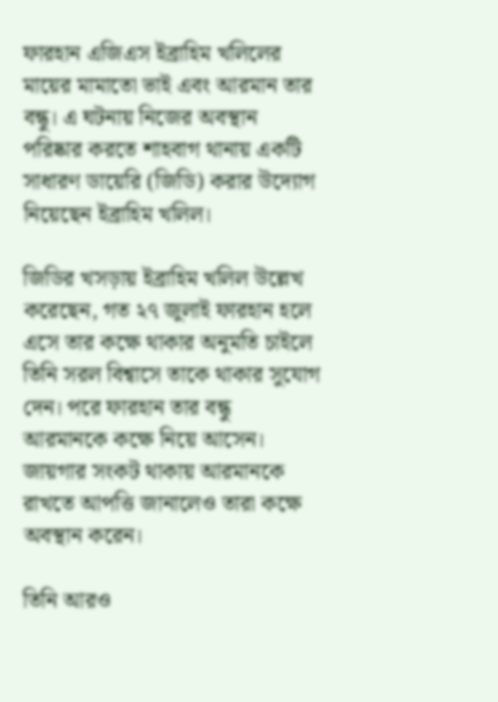ফারহান এজিএস ইব্রাহিম খলিলের মায়ের মামাতো ভাই এবং আরমান তার বন্ধু। এ ঘটনায় নিজের অবস্থান পরিষ্কার করতে শাহবাগ থানায় একটি সাধারণ ডায়েরি (জিডি) করার উদ্যোগ নিয়েছেন ইব্রাহিম খলিল।

জিডির খসড়ায় ইব্রাহিম খলিল উল্লেখ করেছেন, গত ২৭ জুলাই ফারহান হলে এসে তার কক্ষে থাকার অনুমতি চাইলে তিনি সরল বিশ্বাসে তাকে থাকার সুযোগ দেন। পরে ফারহান তার বন্ধু আরমানকে কক্ষে নিয়ে আসেন। জায়গার সংকট থাকায় আরমানকে রাখতে আপত্তি জানালেও তারা কক্ষে অবস্থান করেন।

তিনি আরও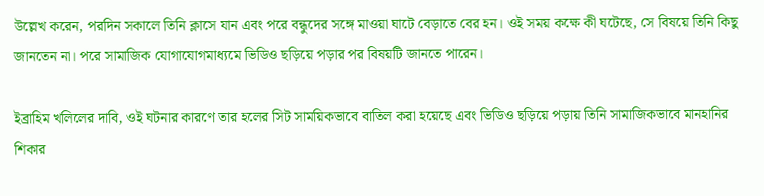উল্লেখ করেন, পরদিন সকালে তিনি ক্লাসে যান এবং পরে বন্ধুদের সঙ্গে মাওয়া ঘাটে বেড়াতে বের হন। ওই সময় কক্ষে কী ঘটেছে, সে বিষয়ে তিনি কিছু জানতেন না। পরে সামাজিক যোগাযোগমাধ্যমে ভিডিও ছড়িয়ে পড়ার পর বিষয়টি জানতে পারেন।

ইব্রাহিম খলিলের দাবি, ওই ঘটনার কারণে তার হলের সিট সাময়িকভাবে বাতিল করা হয়েছে এবং ভিডিও ছড়িয়ে পড়ায় তিনি সামাজিকভাবে মানহানির শিকার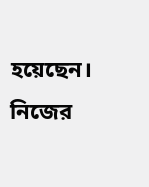হয়েছেন। নিজের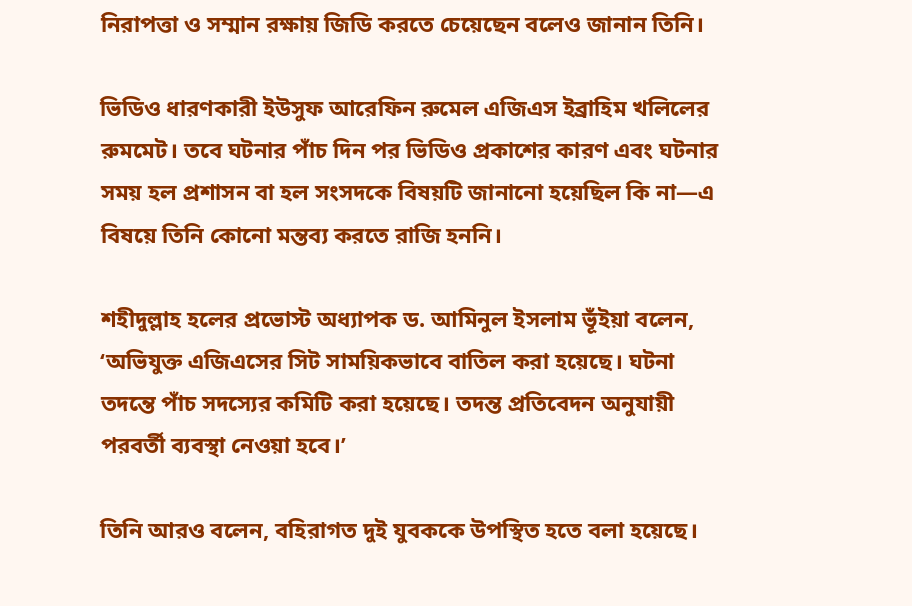নিরাপত্তা ও সম্মান রক্ষায় জিডি করতে চেয়েছেন বলেও জানান তিনি।

ভিডিও ধারণকারী ইউসুফ আরেফিন রুমেল এজিএস ইব্রাহিম খলিলের রুমমেট। তবে ঘটনার পাঁচ দিন পর ভিডিও প্রকাশের কারণ এবং ঘটনার সময় হল প্রশাসন বা হল সংসদকে বিষয়টি জানানো হয়েছিল কি না—এ বিষয়ে তিনি কোনো মন্তব্য করতে রাজি হননি।

শহীদুল্লাহ হলের প্রভোস্ট অধ্যাপক ড. আমিনুল ইসলাম ভূঁইয়া বলেন, ‘অভিযুক্ত এজিএসের সিট সাময়িকভাবে বাতিল করা হয়েছে। ঘটনা তদন্তে পাঁচ সদস্যের কমিটি করা হয়েছে। তদন্ত প্রতিবেদন অনুযায়ী পরবর্তী ব্যবস্থা নেওয়া হবে।’

তিনি আরও বলেন, বহিরাগত দুই যুবককে উপস্থিত হতে বলা হয়েছে।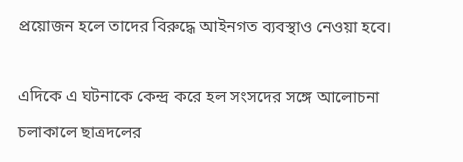প্রয়োজন হলে তাদের বিরুদ্ধে আইনগত ব্যবস্থাও নেওয়া হবে।

এদিকে এ ঘটনাকে কেন্দ্র করে হল সংসদের সঙ্গে আলোচনা চলাকালে ছাত্রদলের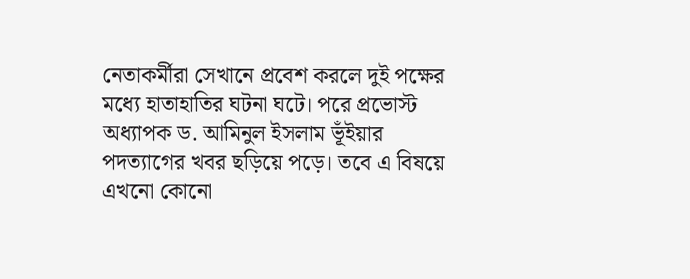নেতাকর্মীরা সেখানে প্রবেশ করলে দুই পক্ষের মধ্যে হাতাহাতির ঘটনা ঘটে। পরে প্রভোস্ট অধ্যাপক ড. আমিনুল ইসলাম ভূঁইয়ার পদত্যাগের খবর ছড়িয়ে পড়ে। তবে এ বিষয়ে এখনো কোনো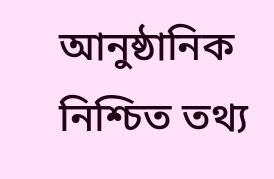আনুষ্ঠানিক নিশ্চিত তথ্য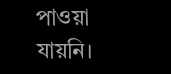পাওয়া যায়নি।